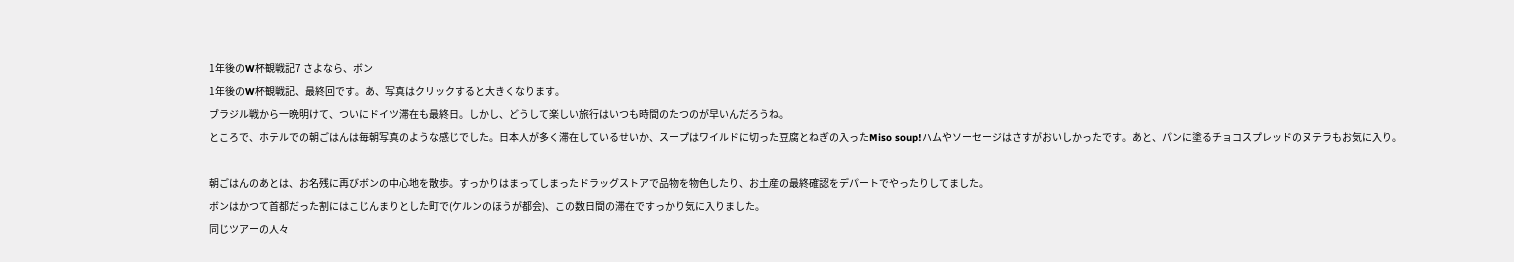1年後のW杯観戦記7 さよなら、ボン
1年後のW杯観戦記、最終回です。あ、写真はクリックすると大きくなります。
ブラジル戦から一晩明けて、ついにドイツ滞在も最終日。しかし、どうして楽しい旅行はいつも時間のたつのが早いんだろうね。
ところで、ホテルでの朝ごはんは毎朝写真のような感じでした。日本人が多く滞在しているせいか、スープはワイルドに切った豆腐とねぎの入ったMiso soup!ハムやソーセージはさすがおいしかったです。あと、パンに塗るチョコスプレッドのヌテラもお気に入り。

朝ごはんのあとは、お名残に再びボンの中心地を散歩。すっかりはまってしまったドラッグストアで品物を物色したり、お土産の最終確認をデパートでやったりしてました。
ボンはかつて首都だった割にはこじんまりとした町で(ケルンのほうが都会)、この数日間の滞在ですっかり気に入りました。
同じツアーの人々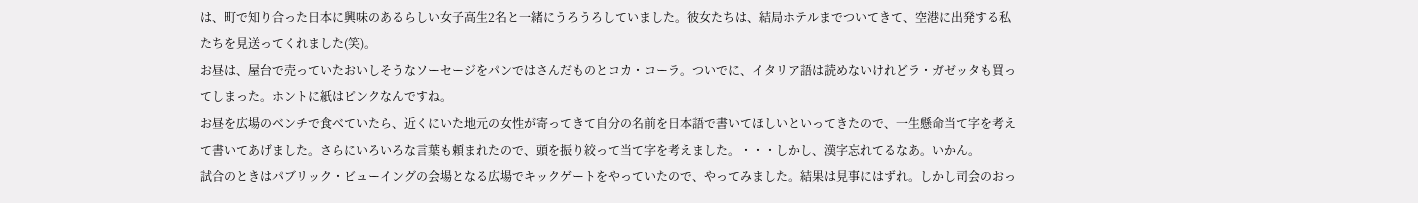は、町で知り合った日本に興味のあるらしい女子高生2名と一緒にうろうろしていました。彼女たちは、結局ホテルまでついてきて、空港に出発する私たちを見送ってくれました(笑)。
お昼は、屋台で売っていたおいしそうなソーセージをパンではさんだものとコカ・コーラ。ついでに、イタリア語は読めないけれどラ・ガゼッタも買ってしまった。ホントに紙はピンクなんですね。
お昼を広場のベンチで食べていたら、近くにいた地元の女性が寄ってきて自分の名前を日本語で書いてほしいといってきたので、一生懸命当て字を考えて書いてあげました。さらにいろいろな言葉も頼まれたので、頭を振り絞って当て字を考えました。・・・しかし、漢字忘れてるなあ。いかん。
試合のときはパブリック・ビューイングの会場となる広場でキックゲートをやっていたので、やってみました。結果は見事にはずれ。しかし司会のおっ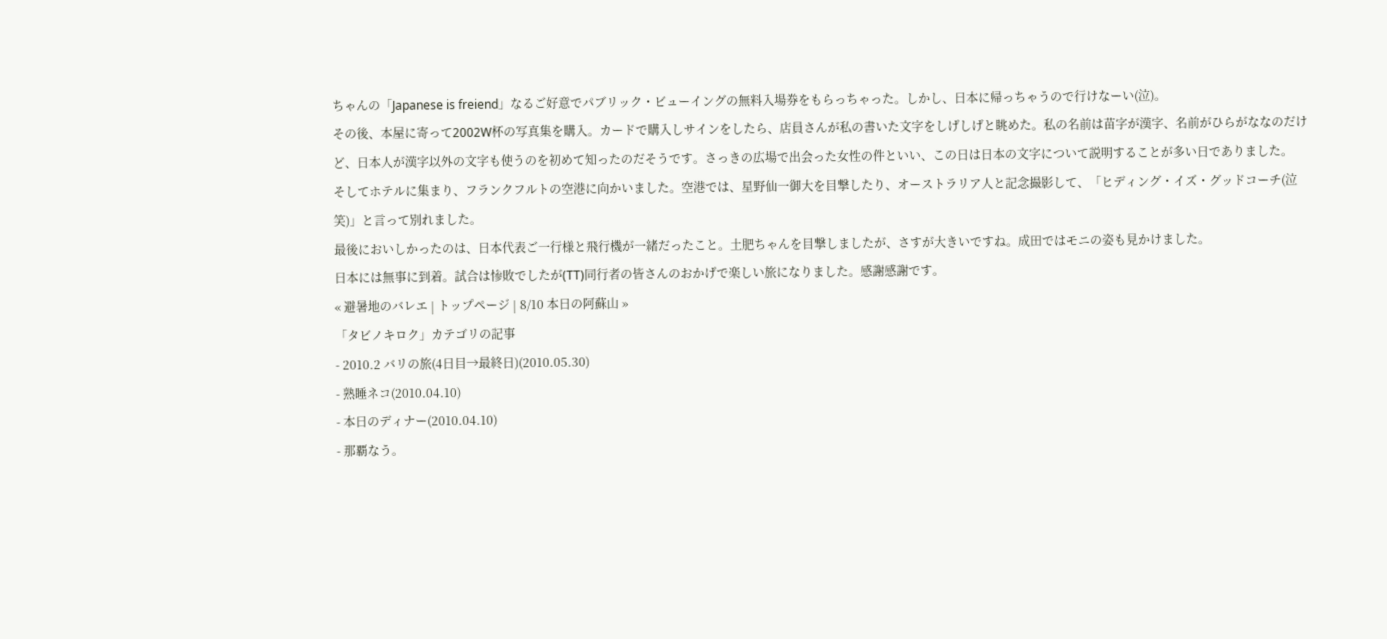ちゃんの「Japanese is freiend」なるご好意でパブリック・ビューイングの無料入場券をもらっちゃった。しかし、日本に帰っちゃうので行けなーい(泣)。
その後、本屋に寄って2002W杯の写真集を購入。カードで購入しサインをしたら、店員さんが私の書いた文字をしげしげと眺めた。私の名前は苗字が漢字、名前がひらがななのだけど、日本人が漢字以外の文字も使うのを初めて知ったのだそうです。さっきの広場で出会った女性の件といい、この日は日本の文字について説明することが多い日でありました。
そしてホテルに集まり、フランクフルトの空港に向かいました。空港では、星野仙一御大を目撃したり、オーストラリア人と記念撮影して、「ヒディング・イズ・グッドコーチ(泣笑)」と言って別れました。
最後においしかったのは、日本代表ご一行様と飛行機が一緒だったこと。土肥ちゃんを目撃しましたが、さすが大きいですね。成田ではモニの姿も見かけました。
日本には無事に到着。試合は惨敗でしたが(TT)同行者の皆さんのおかげで楽しい旅になりました。感謝感謝です。
« 避暑地のバレエ | トップページ | 8/10 本日の阿蘇山 »
「タビノキロク」カテゴリの記事
- 2010.2 バリの旅(4日目→最終日)(2010.05.30)
- 熟睡ネコ(2010.04.10)
- 本日のディナー(2010.04.10)
- 那覇なう。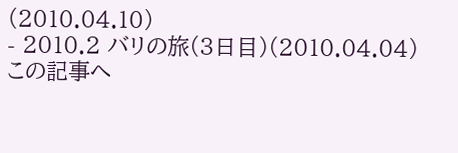(2010.04.10)
- 2010.2 バリの旅(3日目)(2010.04.04)
この記事へ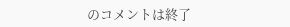のコメントは終了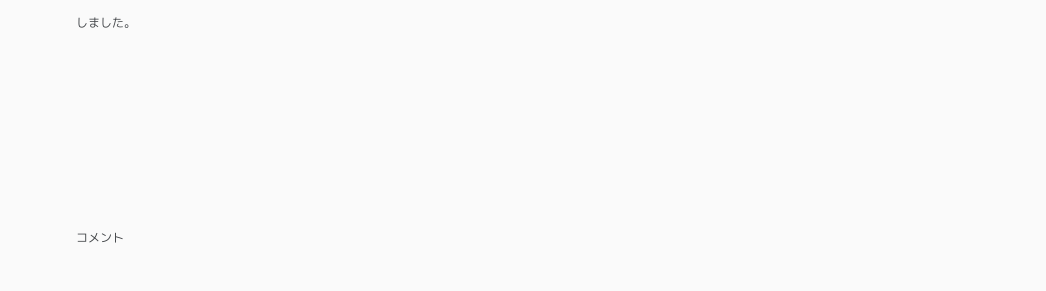しました。









コメント